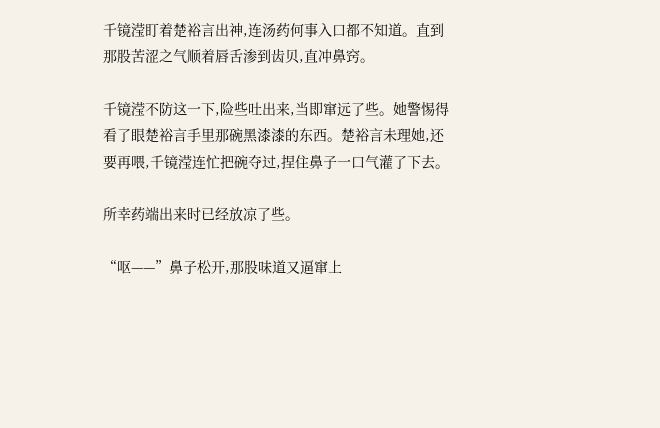千镜滢盯着楚裕言出神,连汤药何事入口都不知道。直到那股苦涩之气顺着唇舌渗到齿贝,直冲鼻窍。

千镜滢不防这一下,险些吐出来,当即窜远了些。她警惕得看了眼楚裕言手里那碗黑漆漆的东西。楚裕言未理她,还要再喂,千镜滢连忙把碗夺过,捏住鼻子一口气灌了下去。

所幸药端出来时已经放凉了些。

“呕——”鼻子松开,那股味道又逼窜上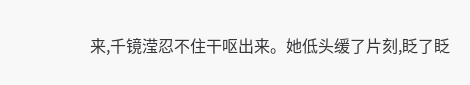来,千镜滢忍不住干呕出来。她低头缓了片刻,眨了眨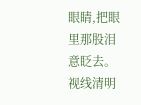眼睛,把眼里那股泪意眨去。视线清明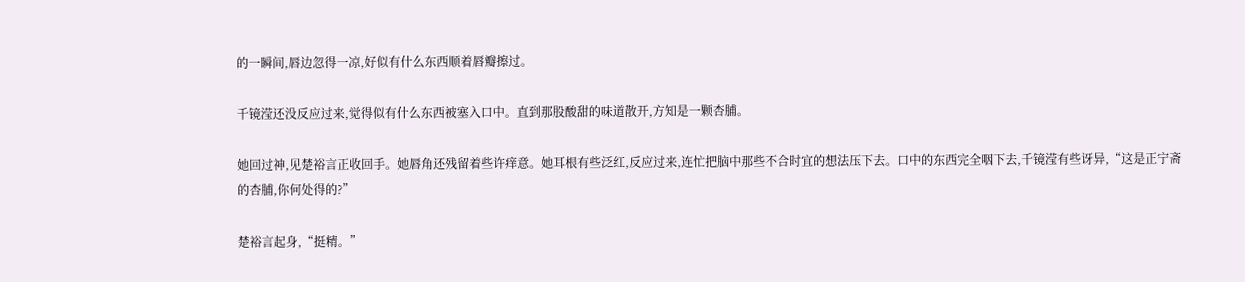的一瞬间,唇边忽得一凉,好似有什么东西顺着唇瓣擦过。

千镜滢还没反应过来,觉得似有什么东西被塞入口中。直到那股酸甜的味道散开,方知是一颗杏脯。

她回过神,见楚裕言正收回手。她唇角还残留着些许痒意。她耳根有些泛红,反应过来,连忙把脑中那些不合时宜的想法压下去。口中的东西完全咽下去,千镜滢有些讶异,“这是正宁斋的杏脯,你何处得的?”

楚裕言起身,“挺精。”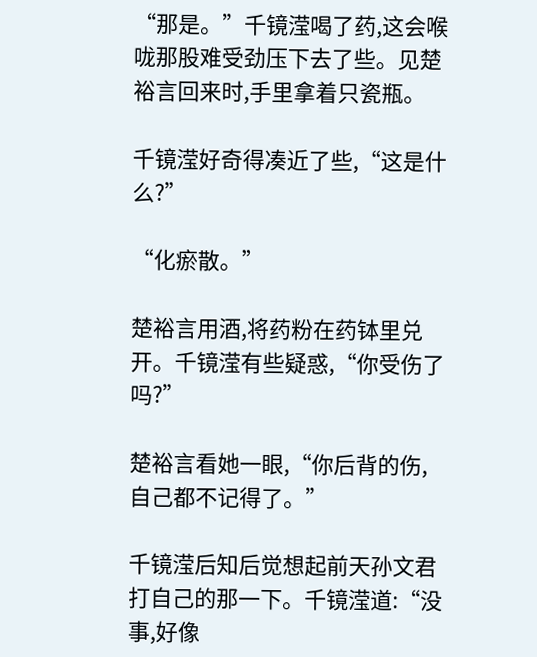“那是。”千镜滢喝了药,这会喉咙那股难受劲压下去了些。见楚裕言回来时,手里拿着只瓷瓶。

千镜滢好奇得凑近了些,“这是什么?”

“化瘀散。”

楚裕言用酒,将药粉在药钵里兑开。千镜滢有些疑惑,“你受伤了吗?”

楚裕言看她一眼,“你后背的伤,自己都不记得了。”

千镜滢后知后觉想起前天孙文君打自己的那一下。千镜滢道:“没事,好像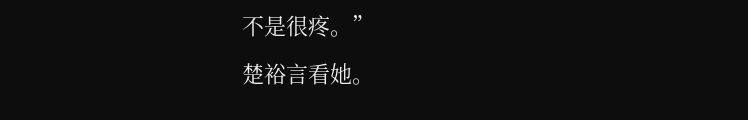不是很疼。”

楚裕言看她。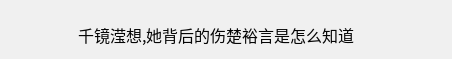千镜滢想,她背后的伤楚裕言是怎么知道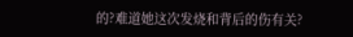的?难道她这次发烧和背后的伤有关?